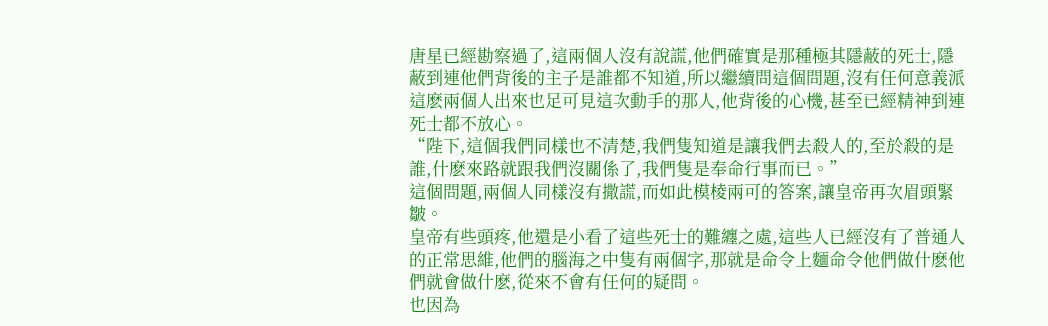唐星已經勘察過了,這兩個人沒有說謊,他們確實是那種極其隱蔽的死士,隱蔽到連他們背後的主子是誰都不知道,所以繼續問這個問題,沒有任何意義派這麽兩個人出來也足可見這次動手的那人,他背後的心機,甚至已經精神到連死士都不放心。
“陛下,這個我們同樣也不清楚,我們隻知道是讓我們去殺人的,至於殺的是誰,什麽來路就跟我們沒關係了,我們隻是奉命行事而已。”
這個問題,兩個人同樣沒有撒謊,而如此模棱兩可的答案,讓皇帝再次眉頭緊皺。
皇帝有些頭疼,他還是小看了這些死士的難纏之處,這些人已經沒有了普通人的正常思維,他們的腦海之中隻有兩個字,那就是命令上麵命令他們做什麽他們就會做什麽,從來不會有任何的疑問。
也因為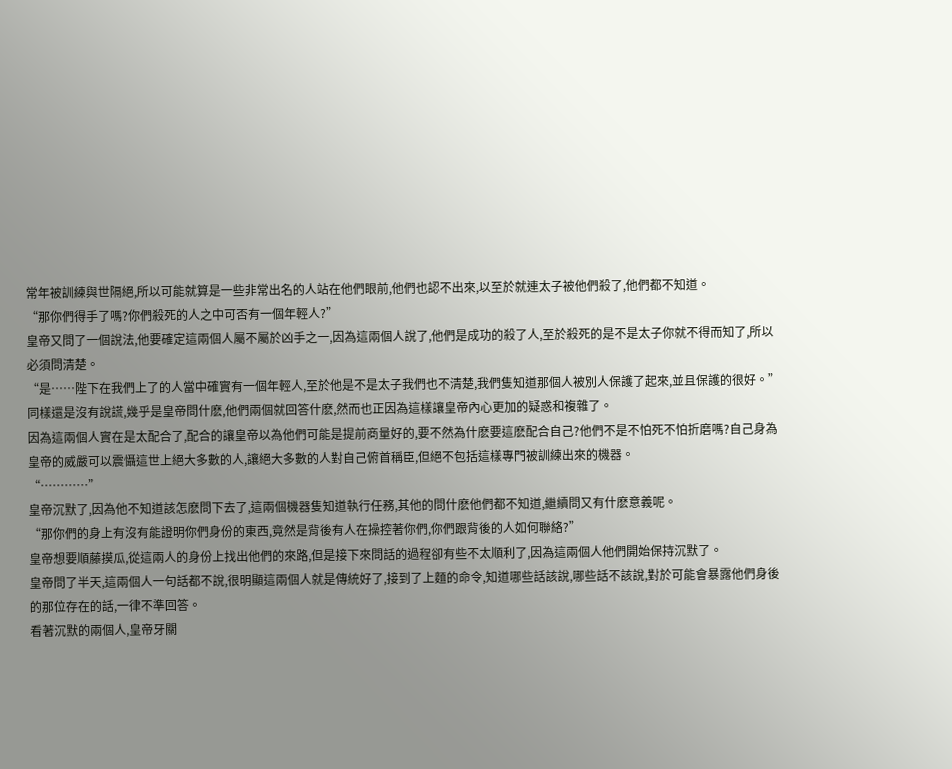常年被訓練與世隔絕,所以可能就算是一些非常出名的人站在他們眼前,他們也認不出來,以至於就連太子被他們殺了,他們都不知道。
“那你們得手了嗎?你們殺死的人之中可否有一個年輕人?”
皇帝又問了一個說法,他要確定這兩個人屬不屬於凶手之一,因為這兩個人說了,他們是成功的殺了人,至於殺死的是不是太子你就不得而知了,所以必須問清楚。
“是……陛下在我們上了的人當中確實有一個年輕人,至於他是不是太子我們也不清楚,我們隻知道那個人被別人保護了起來,並且保護的很好。”
同樣還是沒有說謊,幾乎是皇帝問什麽,他們兩個就回答什麽,然而也正因為這樣讓皇帝內心更加的疑惑和複雜了。
因為這兩個人實在是太配合了,配合的讓皇帝以為他們可能是提前商量好的,要不然為什麽要這麽配合自己?他們不是不怕死不怕折磨嗎?自己身為皇帝的威嚴可以震懾這世上絕大多數的人,讓絕大多數的人對自己俯首稱臣,但絕不包括這樣專門被訓練出來的機器。
“…………”
皇帝沉默了,因為他不知道該怎麽問下去了,這兩個機器隻知道執行任務,其他的問什麽他們都不知道,繼續問又有什麽意義呢。
“那你們的身上有沒有能證明你們身份的東西,竟然是背後有人在操控著你們,你們跟背後的人如何聯絡?”
皇帝想要順藤摸瓜,從這兩人的身份上找出他們的來路,但是接下來問話的過程卻有些不太順利了,因為這兩個人他們開始保持沉默了。
皇帝問了半天,這兩個人一句話都不說,很明顯這兩個人就是傳統好了,接到了上麵的命令,知道哪些話該說,哪些話不該說,對於可能會暴露他們身後的那位存在的話,一律不準回答。
看著沉默的兩個人,皇帝牙關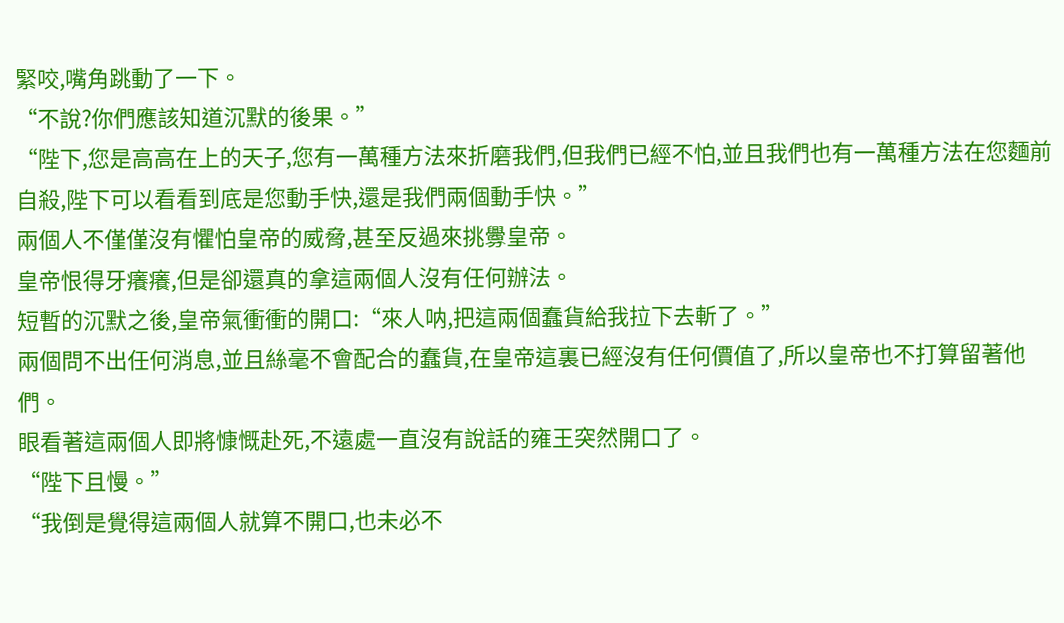緊咬,嘴角跳動了一下。
“不說?你們應該知道沉默的後果。”
“陛下,您是高高在上的天子,您有一萬種方法來折磨我們,但我們已經不怕,並且我們也有一萬種方法在您麵前自殺,陛下可以看看到底是您動手快,還是我們兩個動手快。”
兩個人不僅僅沒有懼怕皇帝的威脅,甚至反過來挑釁皇帝。
皇帝恨得牙癢癢,但是卻還真的拿這兩個人沒有任何辦法。
短暫的沉默之後,皇帝氣衝衝的開口:“來人呐,把這兩個蠢貨給我拉下去斬了。”
兩個問不出任何消息,並且絲毫不會配合的蠢貨,在皇帝這裏已經沒有任何價值了,所以皇帝也不打算留著他們。
眼看著這兩個人即將慷慨赴死,不遠處一直沒有說話的雍王突然開口了。
“陛下且慢。”
“我倒是覺得這兩個人就算不開口,也未必不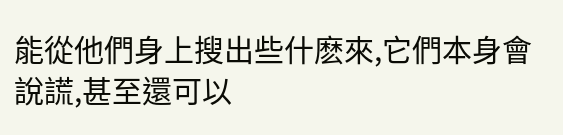能從他們身上搜出些什麽來,它們本身會說謊,甚至還可以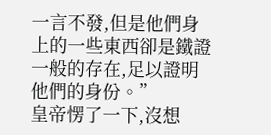一言不發,但是他們身上的一些東西卻是鐵證一般的存在,足以證明他們的身份。”
皇帝愣了一下,沒想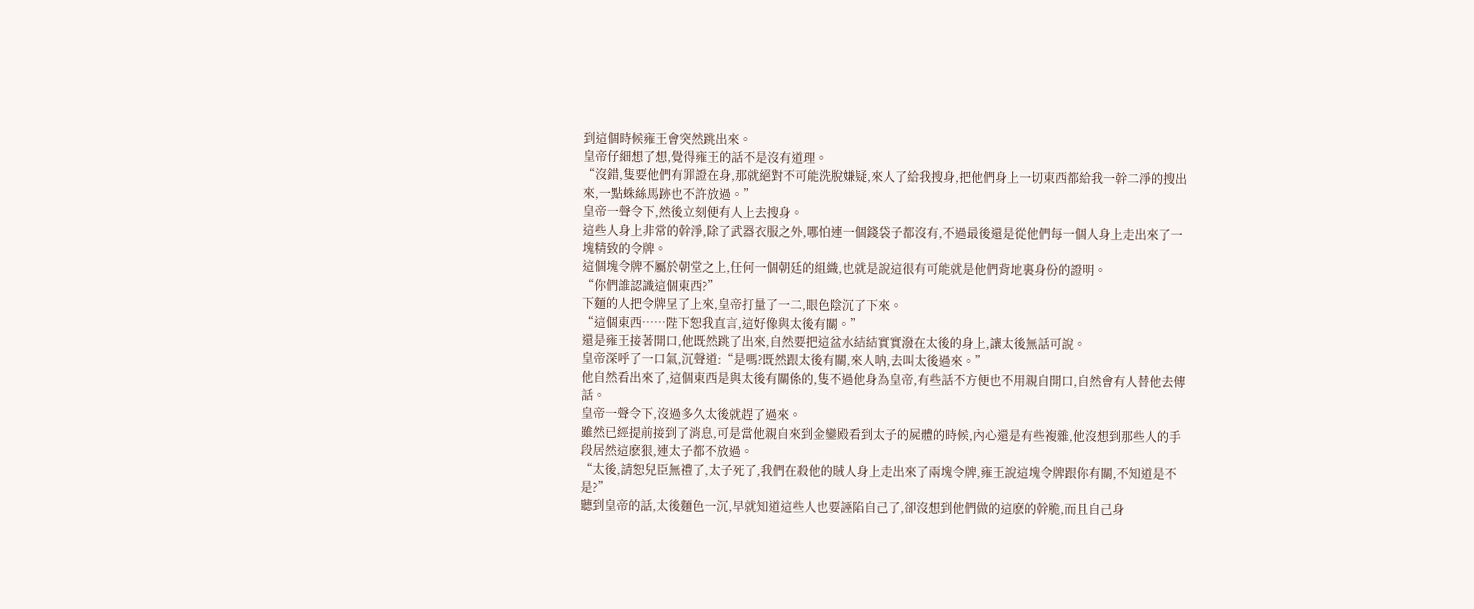到這個時候雍王會突然跳出來。
皇帝仔細想了想,覺得雍王的話不是沒有道理。
“沒錯,隻要他們有罪證在身,那就絕對不可能洗脫嫌疑,來人了給我搜身,把他們身上一切東西都給我一幹二淨的搜出來,一點蛛絲馬跡也不許放過。”
皇帝一聲令下,然後立刻便有人上去搜身。
這些人身上非常的幹淨,除了武器衣服之外,哪怕連一個錢袋子都沒有,不過最後還是從他們每一個人身上走出來了一塊精致的令牌。
這個塊令牌不屬於朝堂之上,任何一個朝廷的組織,也就是說這很有可能就是他們背地裏身份的證明。
“你們誰認識這個東西?”
下麵的人把令牌呈了上來,皇帝打量了一二,眼色陰沉了下來。
“這個東西……陛下恕我直言,這好像與太後有關。”
還是雍王接著開口,他既然跳了出來,自然要把這盆水結結實實潑在太後的身上,讓太後無話可說。
皇帝深呼了一口氣,沉聲道:“是嗎?既然跟太後有關,來人呐,去叫太後過來。”
他自然看出來了,這個東西是與太後有關係的,隻不過他身為皇帝,有些話不方便也不用親自開口,自然會有人替他去傳話。
皇帝一聲令下,沒過多久太後就趕了過來。
雖然已經提前接到了消息,可是當他親自來到金鑾殿看到太子的屍體的時候,內心還是有些複雜,他沒想到那些人的手段居然這麽狠,連太子都不放過。
“太後,請恕兒臣無禮了,太子死了,我們在殺他的賊人身上走出來了兩塊令牌,雍王說這塊令牌跟你有關,不知道是不是?”
聽到皇帝的話,太後麵色一沉,早就知道這些人也要誣陷自己了,卻沒想到他們做的這麽的幹脆,而且自己身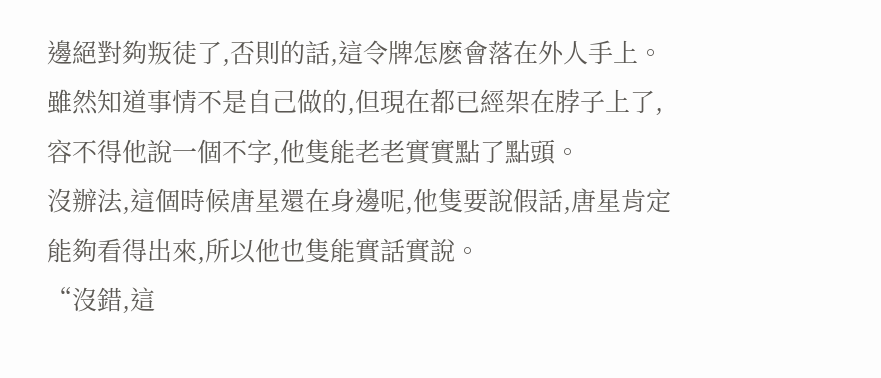邊絕對夠叛徒了,否則的話,這令牌怎麽會落在外人手上。
雖然知道事情不是自己做的,但現在都已經架在脖子上了,容不得他說一個不字,他隻能老老實實點了點頭。
沒辦法,這個時候唐星還在身邊呢,他隻要說假話,唐星肯定能夠看得出來,所以他也隻能實話實說。
“沒錯,這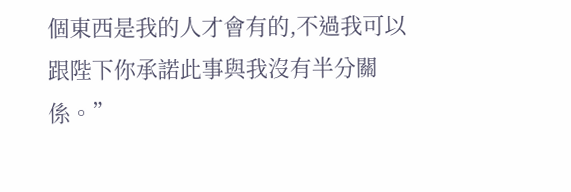個東西是我的人才會有的,不過我可以跟陛下你承諾此事與我沒有半分關係。”